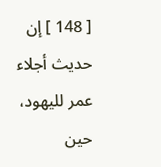[ 148 ] إن حديث أجلاء عمر لليهود، حين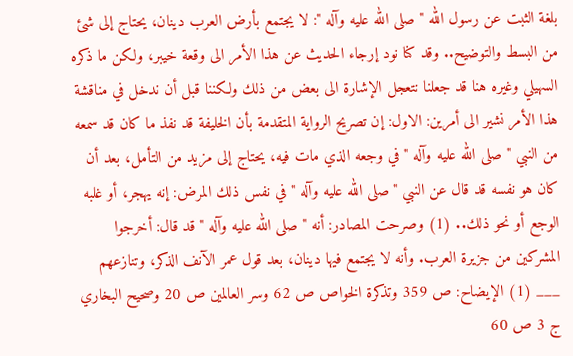بلغة الثبت عن رسول الله " صلى الله عليه وآله ": لا يجتمع بأرض العرب دينان، يحتاج إلى شئ من البسط والتوضيح.. وقد كنا نود إرجاء الحديث عن هذا الأمر الى وقعة خيبر، ولكن ما ذكره السهيلي وغيره هنا قد جعلنا نتعجل الإشارة الى بعض من ذلك ولكننا قبل أن ندخل في مناقشة هذا الأمر نشير الى أمرين: الاول: إن تصريح الرواية المتقدمة بأن الخليفة قد نفذ ما كان قد سمعه من النبي " صلى الله عليه وآله " في وجعه الذي مات فيه، يحتاج إلى مزيد من التأمل، بعد أن كان هو نفسه قد قال عن النبي " صلى الله عليه وآله " في نفس ذلك المرض: إنه يهجر، أو غلبه الوجع أو نحو ذلك.. (1) وصرحت المصادر: أنه " صلى الله عليه وآله " قد قال: أخرجوا المشركين من جزيرة العرب. وأنه لا يجتمع فيها دينان، بعد قول عمر الآنف الذكر، وتنازعهم ___ (1) الإيضاح: ص 359 وتذكرة الخواص ص 62 وسر العالمين ص 20 وصحيح البخاري ج 3 ص 60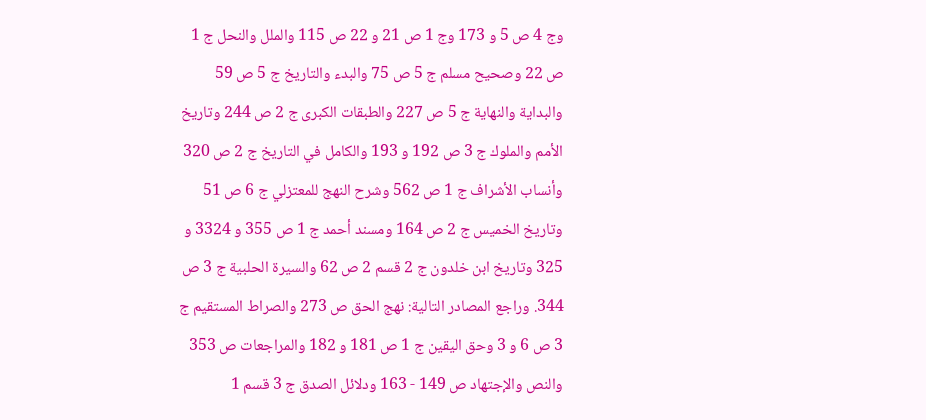وج 4 ص 5 و 173 وج 1 ص 21 و 22 ص 115 والملل والنحل ج 1 ص 22 وصحيح مسلم ج 5 ص 75 والبدء والتاريخ ج 5 ص 59 والبداية والنهاية ج 5 ص 227 والطبقات الكبرى ج 2 ص 244 وتاريخ الأمم والملوك ج 3 ص 192 و 193 والكامل في التاريخ ج 2 ص 320 وأنساب الأشراف ج 1 ص 562 وشرح النهج للمعتزلي ج 6 ص 51 وتاريخ الخميس ج 2 ص 164 ومسند أحمد ج 1 ص 355 و 3324 و 325 وتاريخ ابن خلدون ج 2 قسم 2 ص 62 والسيرة الحلبية ج 3 ص 344. وراجع المصادر التالية: نهج الحق ص 273 والصراط المستقيم ج 3 ص 6 و 3 وحق اليقين ج 1 ص 181 و 182 والمراجعات ص 353 والنص والإجتهاد ص 149 - 163 ودلائل الصدق ج 3 قسم 1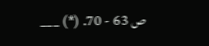ص 63 - 70. (*) ___